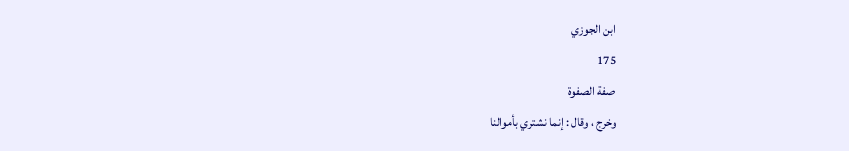ابن الجوزي
175
صفة الصفوة
وخرج ، وقال : إنما نشتري بأموالنا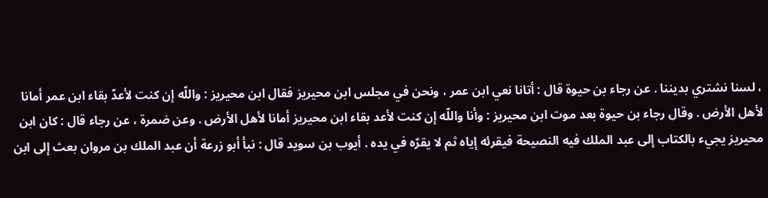، لسنا نشتري بديننا . عن رجاء بن حيوة قال : أتانا نعي ابن عمر ، ونحن في مجلس ابن محيريز فقال ابن محيريز : واللّه إن كنت لأعدّ بقاء ابن عمر أمانا لأهل الأرض . وقال رجاء بن حيوة بعد موت ابن محيريز : وأنا واللّه إن كنت لأعد بقاء ابن محيريز أمانا لأهل الأرض . وعن ضمرة ، عن رجاء قال : كان ابن محيريز يجيء بالكتاب إلى عبد الملك فيه النصيحة فيقرئه إياه ثم لا يقرّه في يده . أيوب بن سويد قال : نبأ أبو زرعة أن عبد الملك بن مروان بعث إلى ابن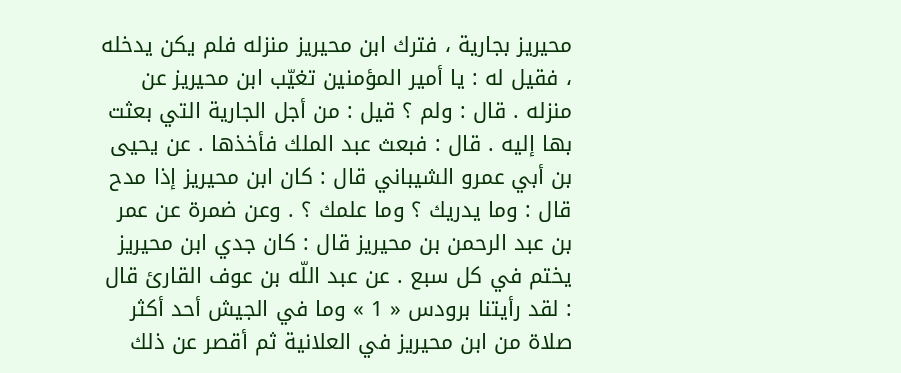محيريز بجارية ، فترك ابن محيريز منزله فلم يكن يدخله ، فقيل له : يا أمير المؤمنين تغيّب ابن محيريز عن منزله . قال : ولم ؟ قيل : من أجل الجارية التي بعثت بها إليه . قال : فبعث عبد الملك فأخذها . عن يحيى بن أبي عمرو الشيباني قال : كان ابن محيريز إذا مدح قال : وما يدريك ؟ وما علمك ؟ . وعن ضمرة عن عمر بن عبد الرحمن بن محيريز قال : كان جدي ابن محيريز يختم في كل سبع . عن عبد اللّه بن عوف القارئ قال : لقد رأيتنا برودس « 1 » وما في الجيش أحد أكثر صلاة من ابن محيريز في العلانية ثم أقصر عن ذلك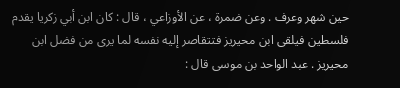حين شهر وعرف . وعن ضمرة ، عن الأوزاعي ، قال : كان ابن أبي زكريا يقدم فلسطين فيلقى ابن محيريز فتتقاصر إليه نفسه لما يرى من فضل ابن محيريز . عبد الواحد بن موسى قال :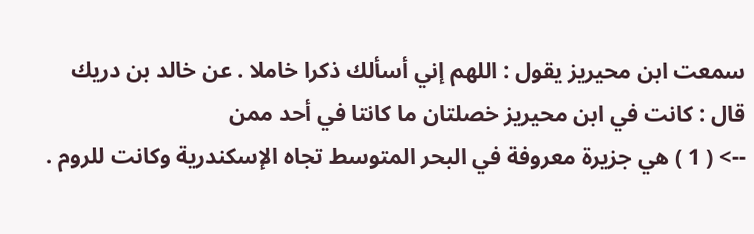سمعت ابن محيريز يقول : اللهم إني أسألك ذكرا خاملا . عن خالد بن دريك قال : كانت في ابن محيريز خصلتان ما كانتا في أحد ممن
--> ( 1 ) هي جزيرة معروفة في البحر المتوسط تجاه الإسكندرية وكانت للروم .